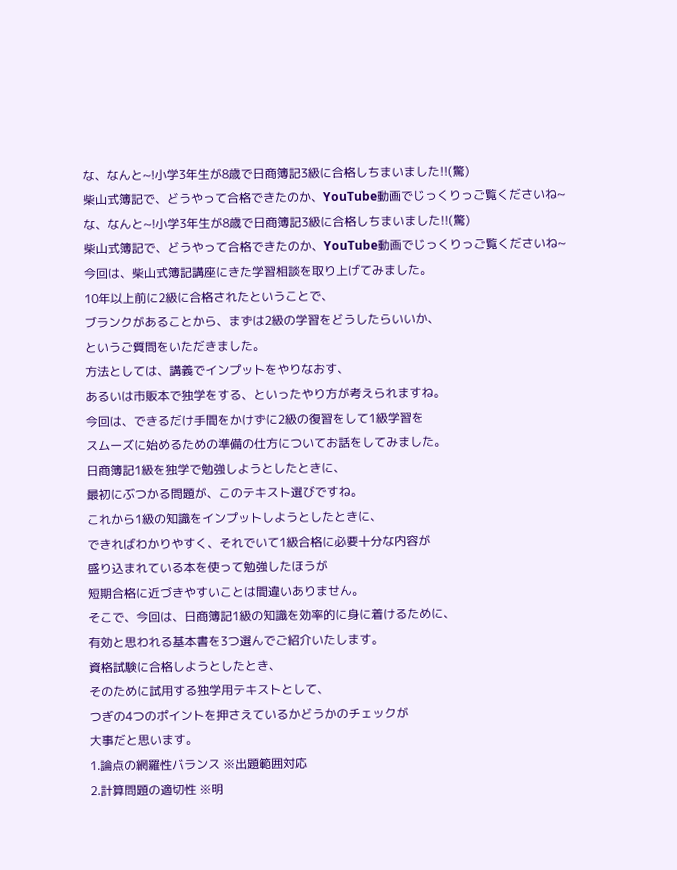な、なんと~!小学3年生が8歳で日商簿記3級に合格しちまいました!!(驚)
柴山式簿記で、どうやって合格できたのか、YouTube動画でじっくりっご覧くださいね~
な、なんと~!小学3年生が8歳で日商簿記3級に合格しちまいました!!(驚)
柴山式簿記で、どうやって合格できたのか、YouTube動画でじっくりっご覧くださいね~
今回は、柴山式簿記講座にきた学習相談を取り上げてみました。
10年以上前に2級に合格されたということで、
ブランクがあることから、まずは2級の学習をどうしたらいいか、
というご質問をいただきました。
方法としては、講義でインプットをやりなおす、
あるいは市販本で独学をする、といったやり方が考えられますね。
今回は、できるだけ手間をかけずに2級の復習をして1級学習を
スムーズに始めるための準備の仕方についてお話をしてみました。
日商簿記1級を独学で勉強しようとしたときに、
最初にぶつかる問題が、このテキスト選びですね。
これから1級の知識をインプットしようとしたときに、
できればわかりやすく、それでいて1級合格に必要十分な内容が
盛り込まれている本を使って勉強したほうが
短期合格に近づきやすいことは間違いありません。
そこで、今回は、日商簿記1級の知識を効率的に身に着けるために、
有効と思われる基本書を3つ選んでご紹介いたします。
資格試験に合格しようとしたとき、
そのために試用する独学用テキストとして、
つぎの4つのポイントを押さえているかどうかのチェックが
大事だと思います。
1.論点の網羅性バランス ※出題範囲対応
2.計算問題の適切性 ※明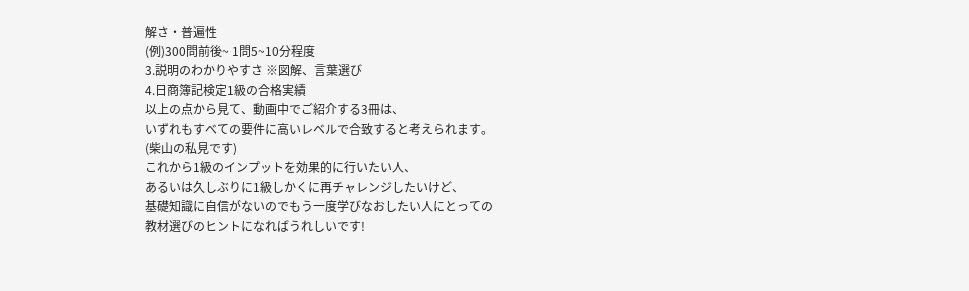解さ・普遍性
(例)300問前後~ 1問5~10分程度
3.説明のわかりやすさ ※図解、言葉選び
4.日商簿記検定1級の合格実績
以上の点から見て、動画中でご紹介する3冊は、
いずれもすべての要件に高いレベルで合致すると考えられます。
(柴山の私見です)
これから1級のインプットを効果的に行いたい人、
あるいは久しぶりに1級しかくに再チャレンジしたいけど、
基礎知識に自信がないのでもう一度学びなおしたい人にとっての
教材選びのヒントになればうれしいです!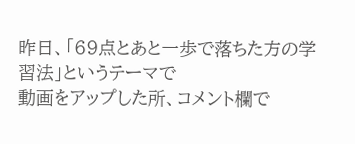昨日、「69点とあと一歩で落ちた方の学習法」というテーマで
動画をアップした所、コメント欄で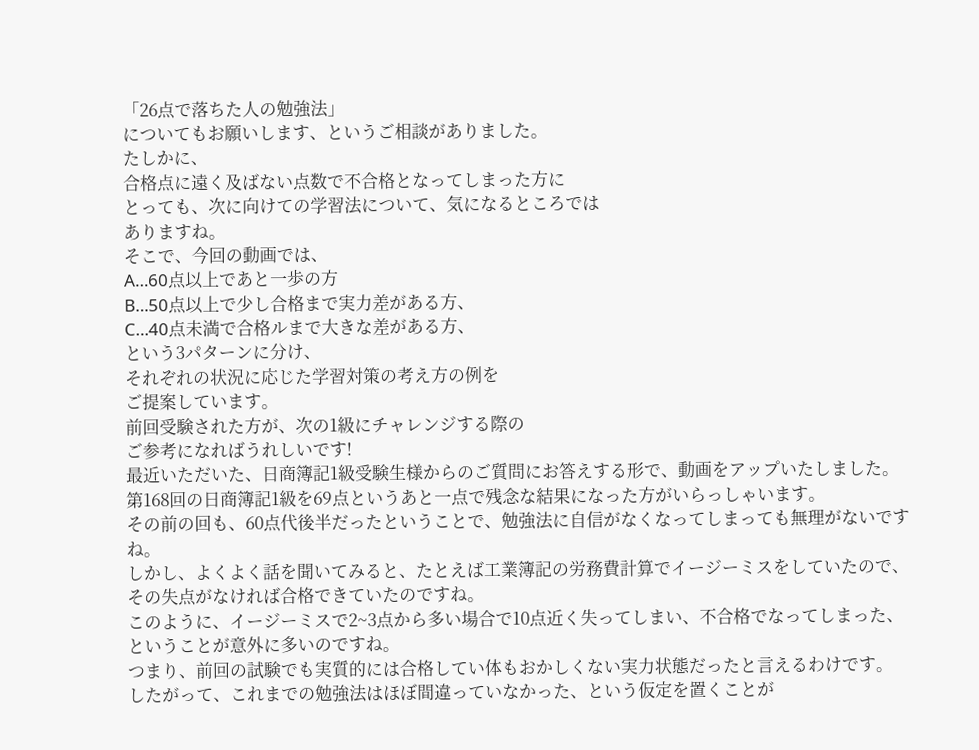「26点で落ちた人の勉強法」
についてもお願いします、というご相談がありました。
たしかに、
合格点に遠く及ばない点数で不合格となってしまった方に
とっても、次に向けての学習法について、気になるところでは
ありますね。
そこで、今回の動画では、
A…60点以上であと一歩の方
B…50点以上で少し合格まで実力差がある方、
C…40点未満で合格ルまで大きな差がある方、
という3パターンに分け、
それぞれの状況に応じた学習対策の考え方の例を
ご提案しています。
前回受験された方が、次の1級にチャレンジする際の
ご参考になればうれしいです!
最近いただいた、日商簿記1級受験生様からのご質問にお答えする形で、動画をアップいたしました。
第168回の日商簿記1級を69点というあと一点で残念な結果になった方がいらっしゃいます。
その前の回も、60点代後半だったということで、勉強法に自信がなくなってしまっても無理がないですね。
しかし、よくよく話を聞いてみると、たとえば工業簿記の労務費計算でイージーミスをしていたので、その失点がなければ合格できていたのですね。
このように、イージーミスで2~3点から多い場合で10点近く失ってしまい、不合格でなってしまった、ということが意外に多いのですね。
つまり、前回の試験でも実質的には合格してい体もおかしくない実力状態だったと言えるわけです。
したがって、これまでの勉強法はほぼ間違っていなかった、という仮定を置くことが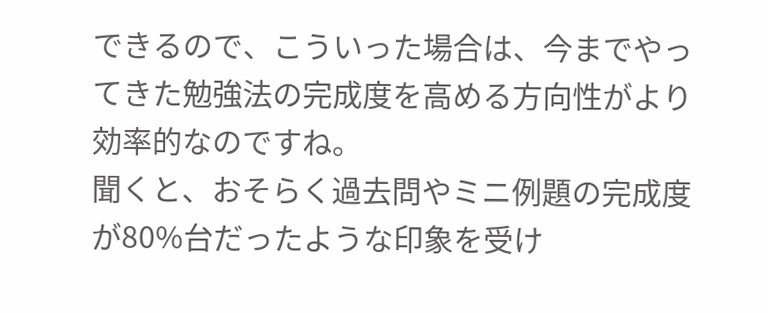できるので、こういった場合は、今までやってきた勉強法の完成度を高める方向性がより効率的なのですね。
聞くと、おそらく過去問やミニ例題の完成度が80%台だったような印象を受け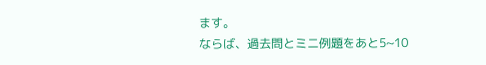ます。
ならば、過去問とミニ例題をあと5~10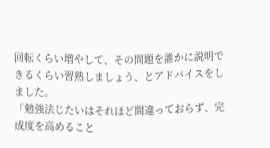回転くらい増やして、その問題を誰かに説明できるくらい習熟しましょう、とアドバイスをしました。
「勉強法じたいはそれほど間違っておらず、完成度を高めること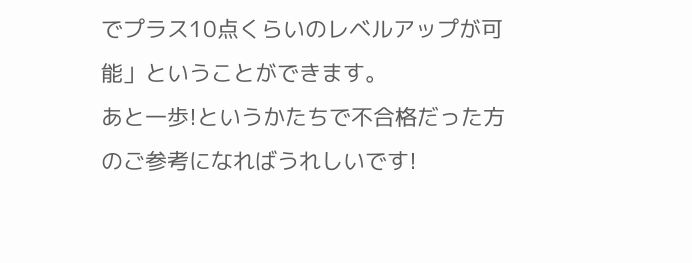でプラス10点くらいのレベルアップが可能」ということができます。
あと一歩!というかたちで不合格だった方のご参考になればうれしいです!